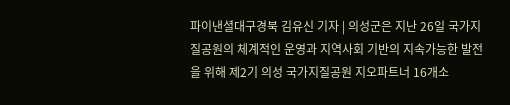파이낸셜대구경북 김유신 기자 | 의성군은 지난 26일 국가지질공원의 체계적인 운영과 지역사회 기반의 지속가능한 발전을 위해 제2기 의성 국가지질공원 지오파트너 16개소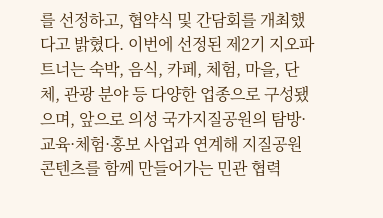를 선정하고, 협약식 및 간담회를 개최했다고 밝혔다. 이번에 선정된 제2기 지오파트너는 숙박, 음식, 카페, 체험, 마을, 단체, 관광 분야 등 다양한 업종으로 구성됐으며, 앞으로 의성 국가지질공원의 탐방·교육·체험·홍보 사업과 연계해 지질공원 콘텐츠를 함께 만들어가는 민관 협력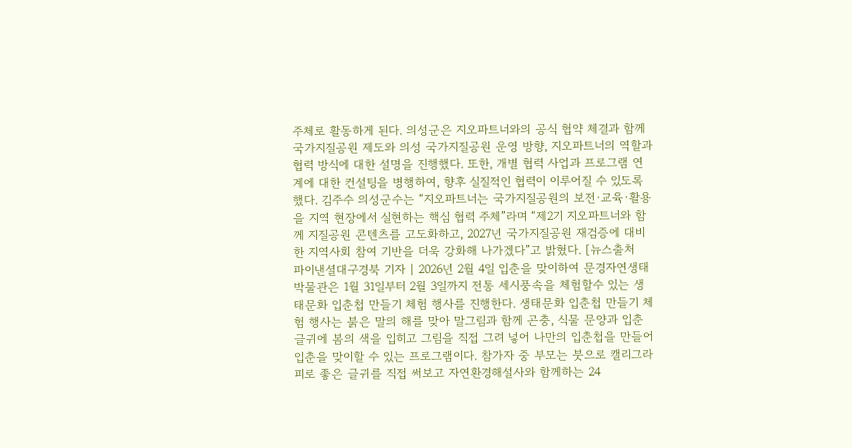주체로 활동하게 된다. 의성군은 지오파트너와의 공식 협약 체결과 함께 국가지질공원 제도와 의성 국가지질공원 운영 방향, 지오파트너의 역할과 협력 방식에 대한 설명을 진행했다. 또한, 개별 협력 사업과 프로그램 연계에 대한 컨설팅을 병행하여, 향후 실질적인 협력이 이루어질 수 있도록 했다. 김주수 의성군수는 “지오파트너는 국가지질공원의 보전·교육·활용을 지역 현장에서 실현하는 핵심 협력 주체”라며 “제2기 지오파트너와 함께 지질공원 콘텐츠를 고도화하고, 2027년 국가지질공원 재검증에 대비한 지역사회 참여 기반을 더욱 강화해 나가겠다”고 밝혔다. [뉴스출처
파이낸셜대구경북 기자 | 2026년 2월 4일 입춘을 맞이하여 문경자연생태박물관은 1월 31일부터 2월 3일까지 전통 세시풍속을 체험할수 있는 생태문화 입춘첩 만들기 체험 행사를 진행한다. 생태문화 입춘첩 만들기 체험 행사는 붉은 말의 해를 맞아 말그림과 함께 곤충, 식물 문양과 입춘 글귀에 봄의 색을 입히고 그림을 직접 그려 넣어 나만의 입춘첩을 만들어 입춘을 맞이할 수 있는 프로그램이다. 참가자 중 부모는 붓으로 캘리그라피로 좋은 글귀를 직접 써보고 자연환경해설사와 함께하는 24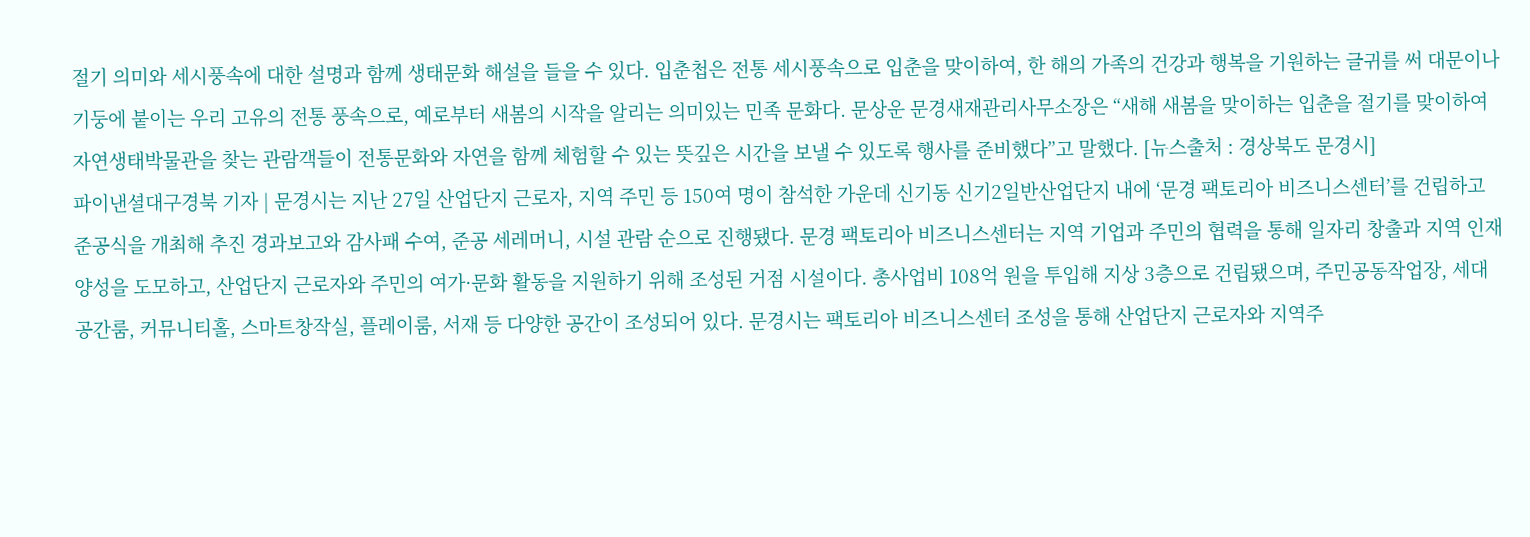절기 의미와 세시풍속에 대한 설명과 함께 생태문화 해설을 들을 수 있다. 입춘첩은 전통 세시풍속으로 입춘을 맞이하여, 한 해의 가족의 건강과 행복을 기원하는 글귀를 써 대문이나 기둥에 붙이는 우리 고유의 전통 풍속으로, 예로부터 새봄의 시작을 알리는 의미있는 민족 문화다. 문상운 문경새재관리사무소장은 “새해 새봄을 맞이하는 입춘을 절기를 맞이하여 자연생태박물관을 찾는 관람객들이 전통문화와 자연을 함께 체험할 수 있는 뜻깊은 시간을 보낼 수 있도록 행사를 준비했다”고 말했다. [뉴스출처 : 경상북도 문경시]
파이낸셜대구경북 기자 | 문경시는 지난 27일 산업단지 근로자, 지역 주민 등 150여 명이 참석한 가운데 신기동 신기2일반산업단지 내에 ‘문경 팩토리아 비즈니스센터’를 건립하고 준공식을 개최해 추진 경과보고와 감사패 수여, 준공 세레머니, 시설 관람 순으로 진행됐다. 문경 팩토리아 비즈니스센터는 지역 기업과 주민의 협력을 통해 일자리 창출과 지역 인재 양성을 도모하고, 산업단지 근로자와 주민의 여가·문화 활동을 지원하기 위해 조성된 거점 시설이다. 총사업비 108억 원을 투입해 지상 3층으로 건립됐으며, 주민공동작업장, 세대공간룸, 커뮤니티홀, 스마트창작실, 플레이룸, 서재 등 다양한 공간이 조성되어 있다. 문경시는 팩토리아 비즈니스센터 조성을 통해 산업단지 근로자와 지역주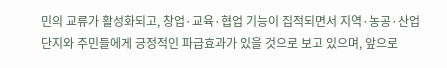민의 교류가 활성화되고, 창업·교육·협업 기능이 집적되면서 지역·농공·산업단지와 주민들에게 긍정적인 파급효과가 있을 것으로 보고 있으며, 앞으로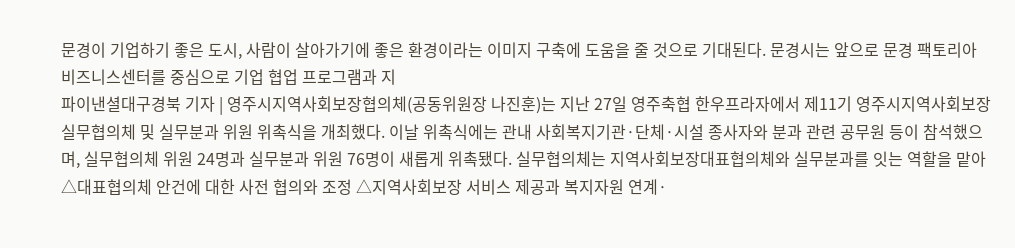문경이 기업하기 좋은 도시, 사람이 살아가기에 좋은 환경이라는 이미지 구축에 도움을 줄 것으로 기대된다. 문경시는 앞으로 문경 팩토리아 비즈니스센터를 중심으로 기업 협업 프로그램과 지
파이낸셜대구경북 기자 | 영주시지역사회보장협의체(공동위원장 나진훈)는 지난 27일 영주축협 한우프라자에서 제11기 영주시지역사회보장 실무협의체 및 실무분과 위원 위촉식을 개최했다. 이날 위촉식에는 관내 사회복지기관·단체·시설 종사자와 분과 관련 공무원 등이 참석했으며, 실무협의체 위원 24명과 실무분과 위원 76명이 새롭게 위촉됐다. 실무협의체는 지역사회보장대표협의체와 실무분과를 잇는 역할을 맡아 △대표협의체 안건에 대한 사전 협의와 조정 △지역사회보장 서비스 제공과 복지자원 연계·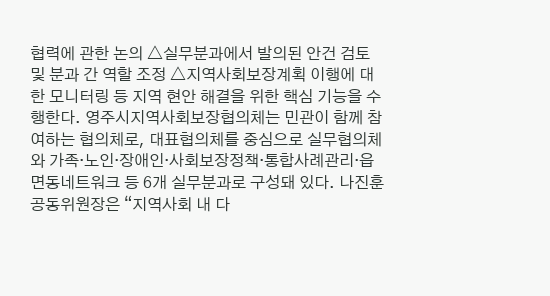협력에 관한 논의 △실무분과에서 발의된 안건 검토 및 분과 간 역할 조정 △지역사회보장계획 이행에 대한 모니터링 등 지역 현안 해결을 위한 핵심 기능을 수행한다. 영주시지역사회보장협의체는 민관이 함께 참여하는 협의체로, 대표협의체를 중심으로 실무협의체와 가족·노인·장애인·사회보장정책·통합사례관리·읍면동네트워크 등 6개 실무분과로 구성돼 있다. 나진훈 공동위원장은 “지역사회 내 다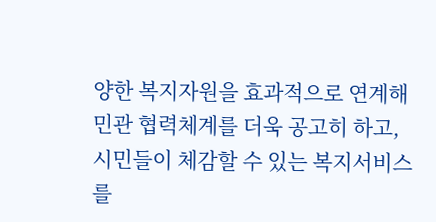양한 복지자원을 효과적으로 연계해 민관 협력체계를 더욱 공고히 하고, 시민들이 체감할 수 있는 복지서비스를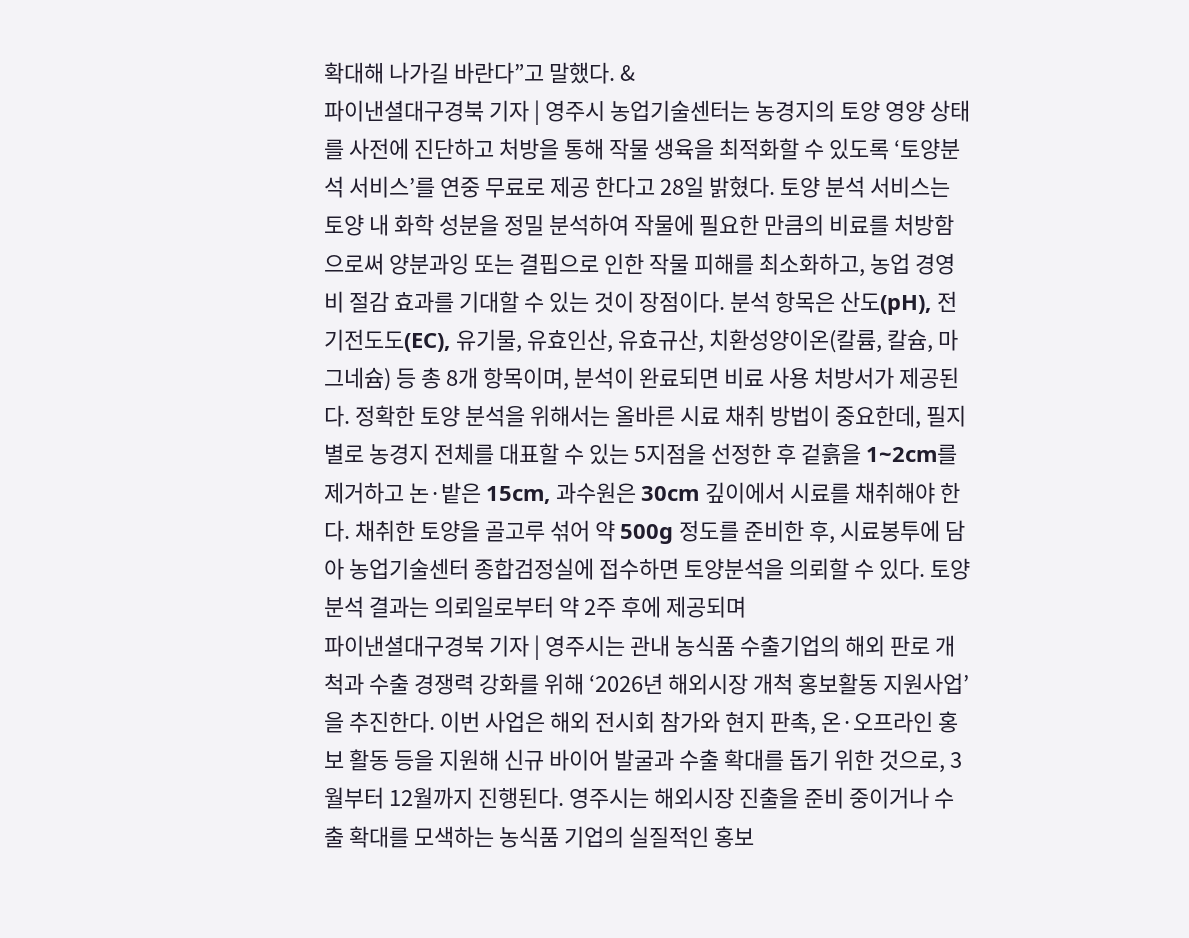확대해 나가길 바란다”고 말했다. &
파이낸셜대구경북 기자 | 영주시 농업기술센터는 농경지의 토양 영양 상태를 사전에 진단하고 처방을 통해 작물 생육을 최적화할 수 있도록 ‘토양분석 서비스’를 연중 무료로 제공 한다고 28일 밝혔다. 토양 분석 서비스는 토양 내 화학 성분을 정밀 분석하여 작물에 필요한 만큼의 비료를 처방함으로써 양분과잉 또는 결핍으로 인한 작물 피해를 최소화하고, 농업 경영비 절감 효과를 기대할 수 있는 것이 장점이다. 분석 항목은 산도(pH), 전기전도도(EC), 유기물, 유효인산, 유효규산, 치환성양이온(칼륨, 칼슘, 마그네슘) 등 총 8개 항목이며, 분석이 완료되면 비료 사용 처방서가 제공된다. 정확한 토양 분석을 위해서는 올바른 시료 채취 방법이 중요한데, 필지별로 농경지 전체를 대표할 수 있는 5지점을 선정한 후 겉흙을 1~2cm를 제거하고 논·밭은 15cm, 과수원은 30cm 깊이에서 시료를 채취해야 한다. 채취한 토양을 골고루 섞어 약 500g 정도를 준비한 후, 시료봉투에 담아 농업기술센터 종합검정실에 접수하면 토양분석을 의뢰할 수 있다. 토양분석 결과는 의뢰일로부터 약 2주 후에 제공되며
파이낸셜대구경북 기자 | 영주시는 관내 농식품 수출기업의 해외 판로 개척과 수출 경쟁력 강화를 위해 ‘2026년 해외시장 개척 홍보활동 지원사업’을 추진한다. 이번 사업은 해외 전시회 참가와 현지 판촉, 온·오프라인 홍보 활동 등을 지원해 신규 바이어 발굴과 수출 확대를 돕기 위한 것으로, 3월부터 12월까지 진행된다. 영주시는 해외시장 진출을 준비 중이거나 수출 확대를 모색하는 농식품 기업의 실질적인 홍보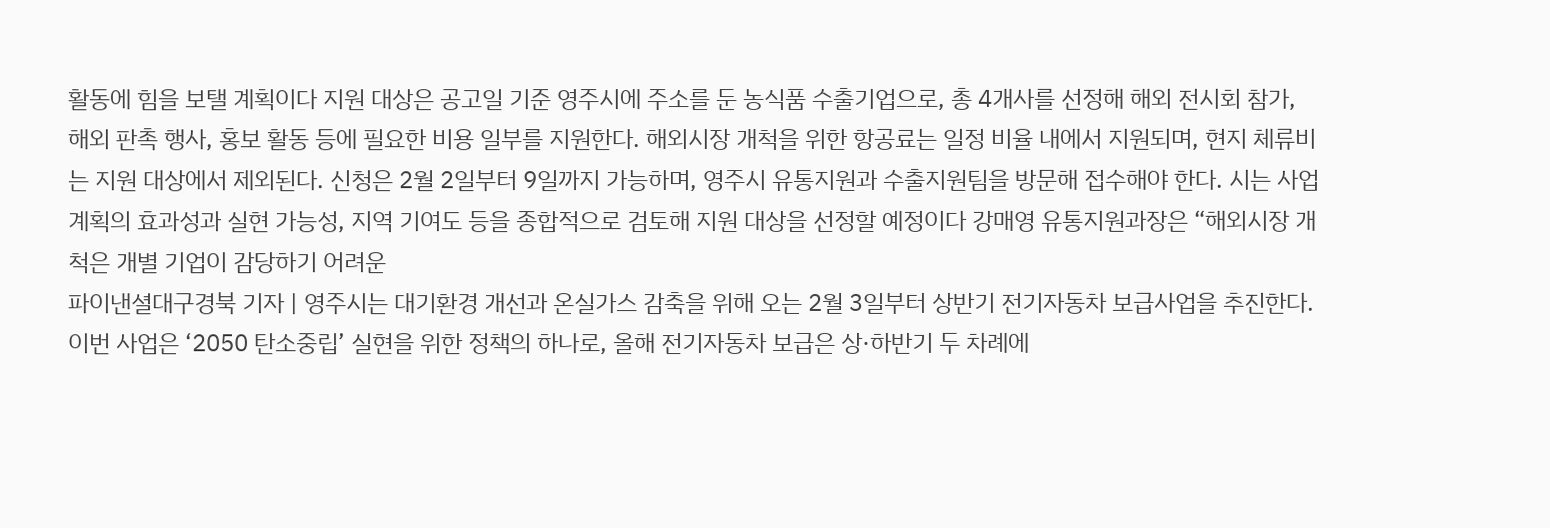활동에 힘을 보탤 계획이다 지원 대상은 공고일 기준 영주시에 주소를 둔 농식품 수출기업으로, 총 4개사를 선정해 해외 전시회 참가, 해외 판촉 행사, 홍보 활동 등에 필요한 비용 일부를 지원한다. 해외시장 개척을 위한 항공료는 일정 비율 내에서 지원되며, 현지 체류비는 지원 대상에서 제외된다. 신청은 2월 2일부터 9일까지 가능하며, 영주시 유통지원과 수출지원팀을 방문해 접수해야 한다. 시는 사업 계획의 효과성과 실현 가능성, 지역 기여도 등을 종합적으로 검토해 지원 대상을 선정할 예정이다 강매영 유통지원과장은 “해외시장 개척은 개별 기업이 감당하기 어려운
파이낸셜대구경북 기자 | 영주시는 대기환경 개선과 온실가스 감축을 위해 오는 2월 3일부터 상반기 전기자동차 보급사업을 추진한다. 이번 사업은 ‘2050 탄소중립’ 실현을 위한 정책의 하나로, 올해 전기자동차 보급은 상·하반기 두 차례에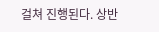걸쳐 진행된다. 상반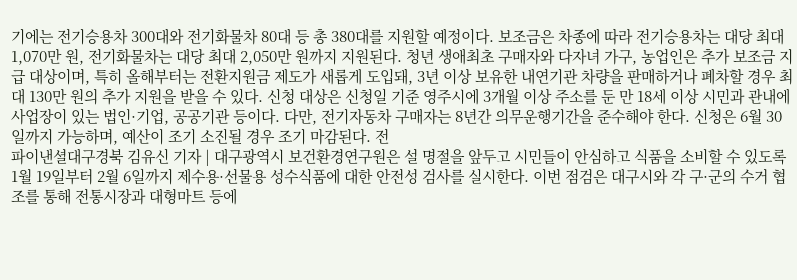기에는 전기승용차 300대와 전기화물차 80대 등 총 380대를 지원할 예정이다. 보조금은 차종에 따라 전기승용차는 대당 최대 1,070만 원, 전기화물차는 대당 최대 2,050만 원까지 지원된다. 청년 생애최초 구매자와 다자녀 가구, 농업인은 추가 보조금 지급 대상이며, 특히 올해부터는 전환지원금 제도가 새롭게 도입돼, 3년 이상 보유한 내연기관 차량을 판매하거나 폐차할 경우 최대 130만 원의 추가 지원을 받을 수 있다. 신청 대상은 신청일 기준 영주시에 3개월 이상 주소를 둔 만 18세 이상 시민과 관내에 사업장이 있는 법인·기업, 공공기관 등이다. 다만, 전기자동차 구매자는 8년간 의무운행기간을 준수해야 한다. 신청은 6월 30일까지 가능하며, 예산이 조기 소진될 경우 조기 마감된다. 전
파이낸셜대구경북 김유신 기자 | 대구광역시 보건환경연구원은 설 명절을 앞두고 시민들이 안심하고 식품을 소비할 수 있도록 1월 19일부터 2월 6일까지 제수용·선물용 성수식품에 대한 안전성 검사를 실시한다. 이번 점검은 대구시와 각 구·군의 수거 협조를 통해 전통시장과 대형마트 등에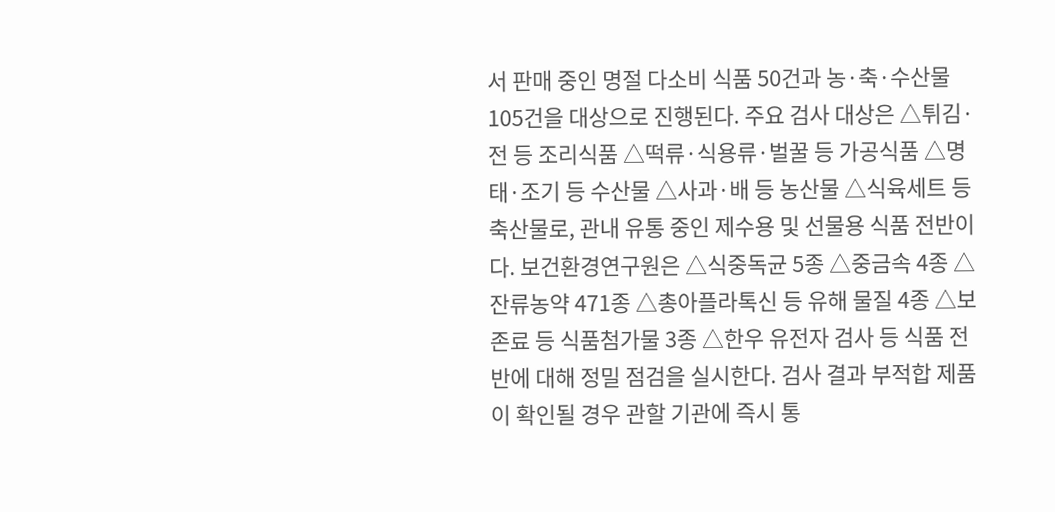서 판매 중인 명절 다소비 식품 50건과 농·축·수산물 105건을 대상으로 진행된다. 주요 검사 대상은 △튀김·전 등 조리식품 △떡류·식용류·벌꿀 등 가공식품 △명태·조기 등 수산물 △사과·배 등 농산물 △식육세트 등 축산물로, 관내 유통 중인 제수용 및 선물용 식품 전반이다. 보건환경연구원은 △식중독균 5종 △중금속 4종 △잔류농약 471종 △총아플라톡신 등 유해 물질 4종 △보존료 등 식품첨가물 3종 △한우 유전자 검사 등 식품 전반에 대해 정밀 점검을 실시한다. 검사 결과 부적합 제품이 확인될 경우 관할 기관에 즉시 통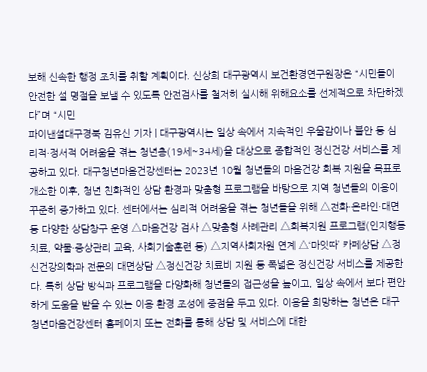보해 신속한 행정 조치를 취할 계획이다. 신상희 대구광역시 보건환경연구원장은 “시민들이 안전한 설 명절을 보낼 수 있도록 안전검사를 철저히 실시해 위해요소를 선제적으로 차단하겠다”며 “시민
파이낸셜대구경북 김유신 기자 | 대구광역시는 일상 속에서 지속적인 우울감이나 불안 등 심리적·정서적 어려움을 겪는 청년층(19세~34세)을 대상으로 종합적인 정신건강 서비스를 제공하고 있다. 대구청년마음건강센터는 2023년 10월 청년들의 마음건강 회복 지원을 목표로 개소한 이후, 청년 친화적인 상담 환경과 맞춤형 프로그램을 바탕으로 지역 청년들의 이용이 꾸준히 증가하고 있다. 센터에서는 심리적 어려움을 겪는 청년들을 위해 △전화·온라인·대면 등 다양한 상담창구 운영 △마음건강 검사 △맞춤형 사례관리 △회복지원 프로그램(인지행동치료, 약물·증상관리 교육, 사회기술훈련 등) △지역사회자원 연계 △‘마잇따’ 카페상담 △정신건강의학과 전문의 대면상담 △정신건강 치료비 지원 등 폭넓은 정신건강 서비스를 제공한다. 특히 상담 방식과 프로그램을 다양화해 청년들의 접근성을 높이고, 일상 속에서 보다 편안하게 도움을 받을 수 있는 이용 환경 조성에 중점을 두고 있다. 이용을 희망하는 청년은 대구청년마음건강센터 홈페이지 또는 전화를 통해 상담 및 서비스에 대한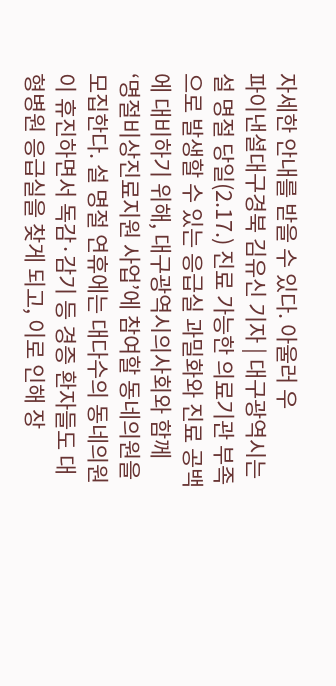자세한 안내를 받을 수 있다. 아울러 우
파이낸셜대구경북 김유신 기자 | 대구광역시는 설 명절 당일(2.17.) 진료 가능한 의료기관 부족으로 발생할 수 있는 응급실 과밀화와 진료 공백에 대비하기 위해, 대구광역시의사회와 함께 ‘명절비상진료지원 사업’에 참여할 동네의원을 모집한다. 설 명절 연휴에는 대다수의 동네의원이 휴진하면서 독감·감기 등 경증 환자들도 대형병원 응급실을 찾게 되고, 이로 인해 장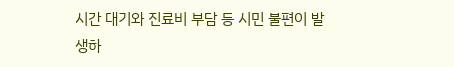시간 대기와 진료비 부담 등 시민 불편이 발생하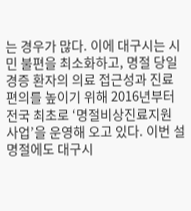는 경우가 많다. 이에 대구시는 시민 불편을 최소화하고, 명절 당일 경증 환자의 의료 접근성과 진료 편의를 높이기 위해 2016년부터 전국 최초로 ‘명절비상진료지원 사업’을 운영해 오고 있다. 이번 설 명절에도 대구시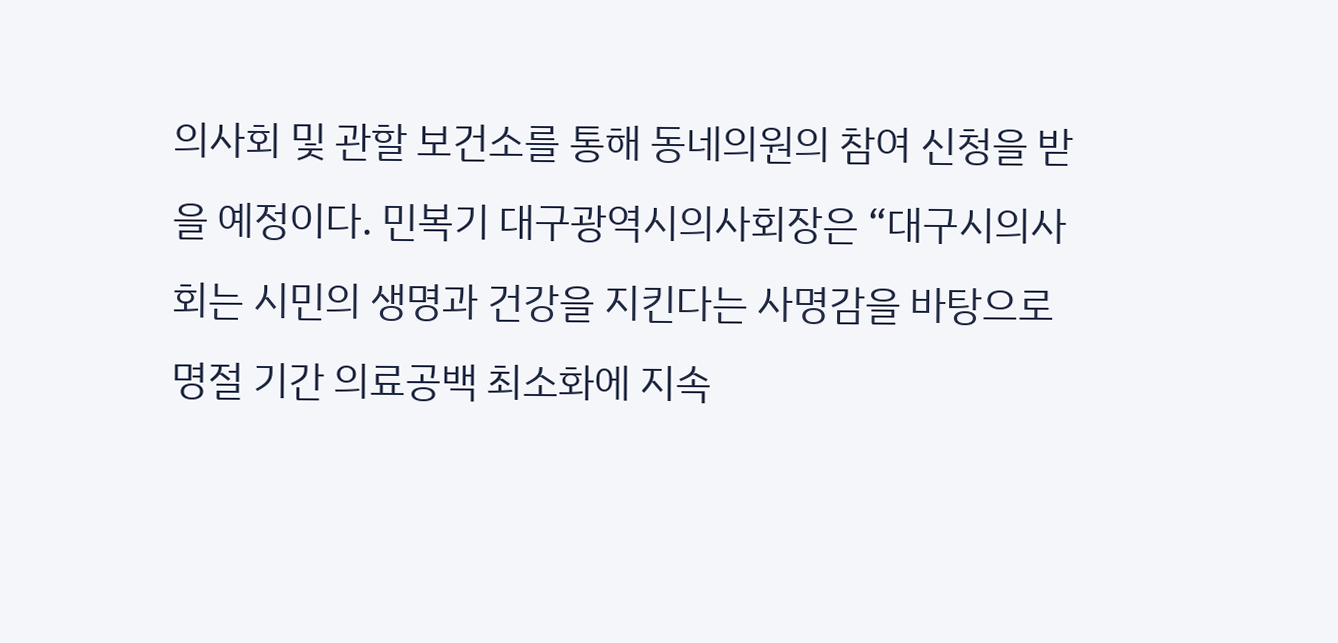의사회 및 관할 보건소를 통해 동네의원의 참여 신청을 받을 예정이다. 민복기 대구광역시의사회장은 “대구시의사회는 시민의 생명과 건강을 지킨다는 사명감을 바탕으로 명절 기간 의료공백 최소화에 지속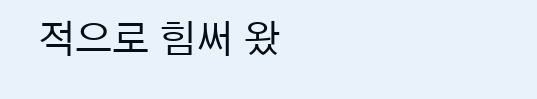적으로 힘써 왔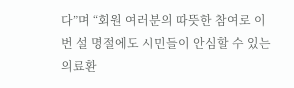다”며 “회원 여러분의 따뜻한 참여로 이번 설 명절에도 시민들이 안심할 수 있는 의료환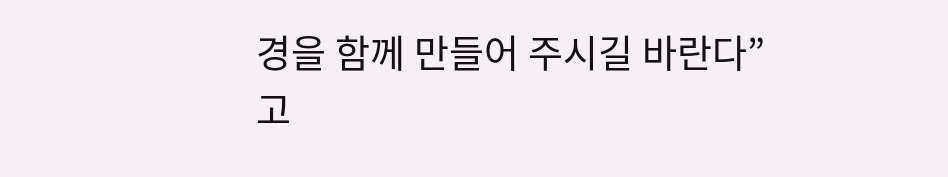경을 함께 만들어 주시길 바란다”고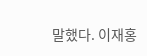말했다. 이재홍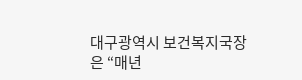대구광역시 보건복지국장은 “매년